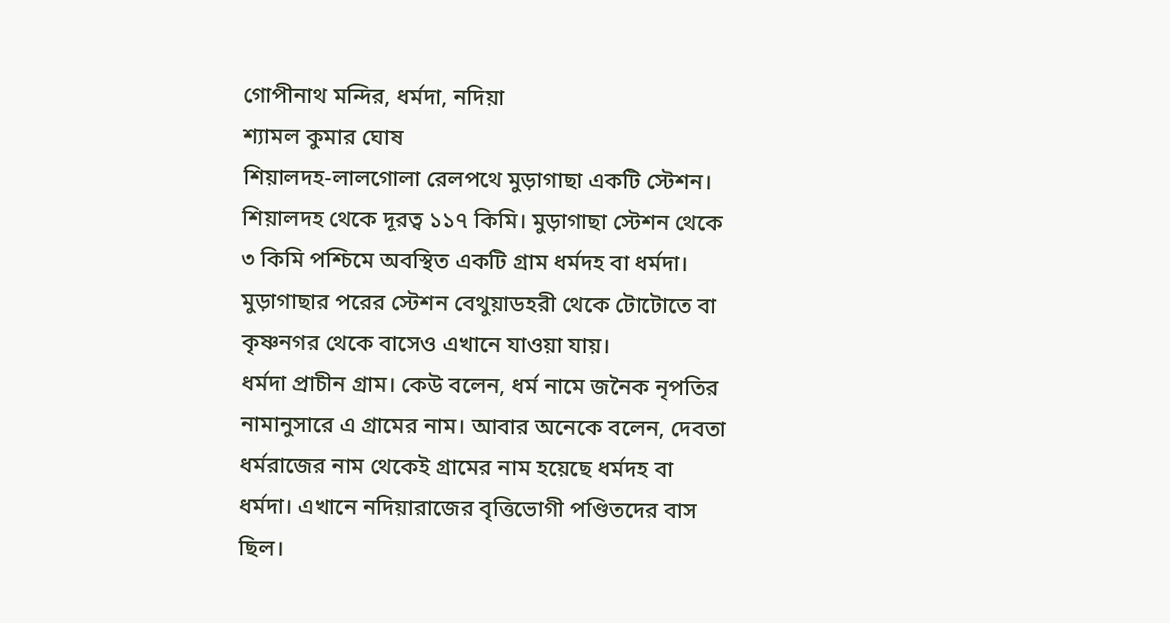গোপীনাথ মন্দির, ধর্মদা, নদিয়া
শ্যামল কুমার ঘোষ
শিয়ালদহ-লালগোলা রেলপথে মুড়াগাছা একটি স্টেশন। শিয়ালদহ থেকে দূরত্ব ১১৭ কিমি। মুড়াগাছা স্টেশন থেকে ৩ কিমি পশ্চিমে অবস্থিত একটি গ্রাম ধর্মদহ বা ধর্মদা। মুড়াগাছার পরের স্টেশন বেথুয়াডহরী থেকে টোটোতে বা কৃষ্ণনগর থেকে বাসেও এখানে যাওয়া যায়।
ধর্মদা প্রাচীন গ্রাম। কেউ বলেন, ধৰ্ম নামে জনৈক নৃপতির নামানুসারে এ গ্রামের নাম। আবার অনেকে বলেন, দেবতা ধর্মরাজের নাম থেকেই গ্রামের নাম হয়েছে ধর্মদহ বা ধর্মদা। এখানে নদিয়ারাজের বৃত্তিভোগী পণ্ডিতদের বাস ছিল।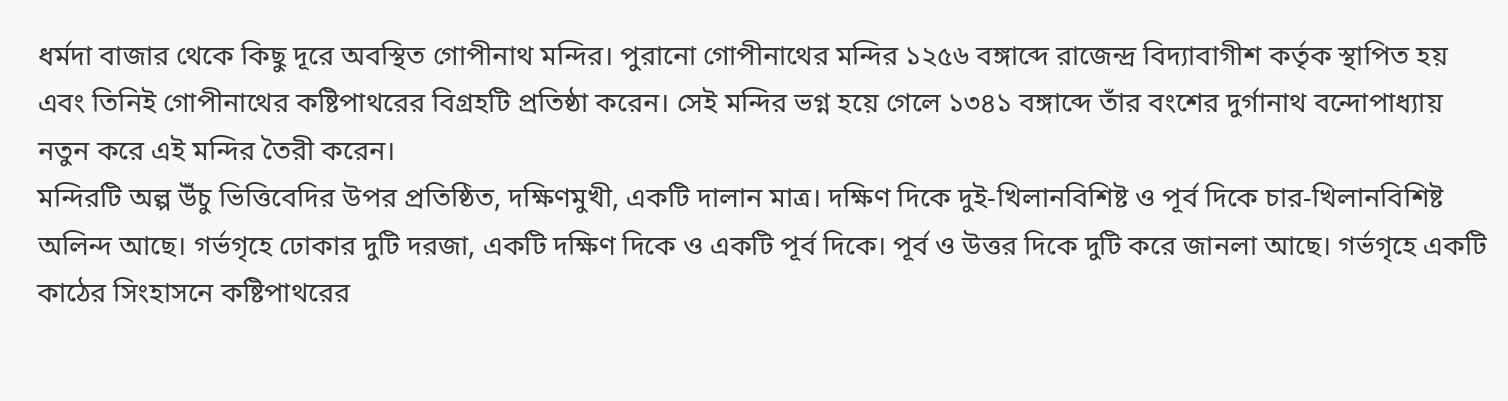ধর্মদা বাজার থেকে কিছু দূরে অবস্থিত গোপীনাথ মন্দির। পুরানো গোপীনাথের মন্দির ১২৫৬ বঙ্গাব্দে রাজেন্দ্র বিদ্যাবাগীশ কর্তৃক স্থাপিত হয় এবং তিনিই গোপীনাথের কষ্টিপাথরের বিগ্রহটি প্রতিষ্ঠা করেন। সেই মন্দির ভগ্ন হয়ে গেলে ১৩৪১ বঙ্গাব্দে তাঁর বংশের দুর্গানাথ বন্দোপাধ্যায় নতুন করে এই মন্দির তৈরী করেন।
মন্দিরটি অল্প উঁচু ভিত্তিবেদির উপর প্রতিষ্ঠিত, দক্ষিণমুখী, একটি দালান মাত্র। দক্ষিণ দিকে দুই-খিলানবিশিষ্ট ও পূর্ব দিকে চার-খিলানবিশিষ্ট অলিন্দ আছে। গর্ভগৃহে ঢোকার দুটি দরজা, একটি দক্ষিণ দিকে ও একটি পূর্ব দিকে। পূর্ব ও উত্তর দিকে দুটি করে জানলা আছে। গর্ভগৃহে একটি কাঠের সিংহাসনে কষ্টিপাথরের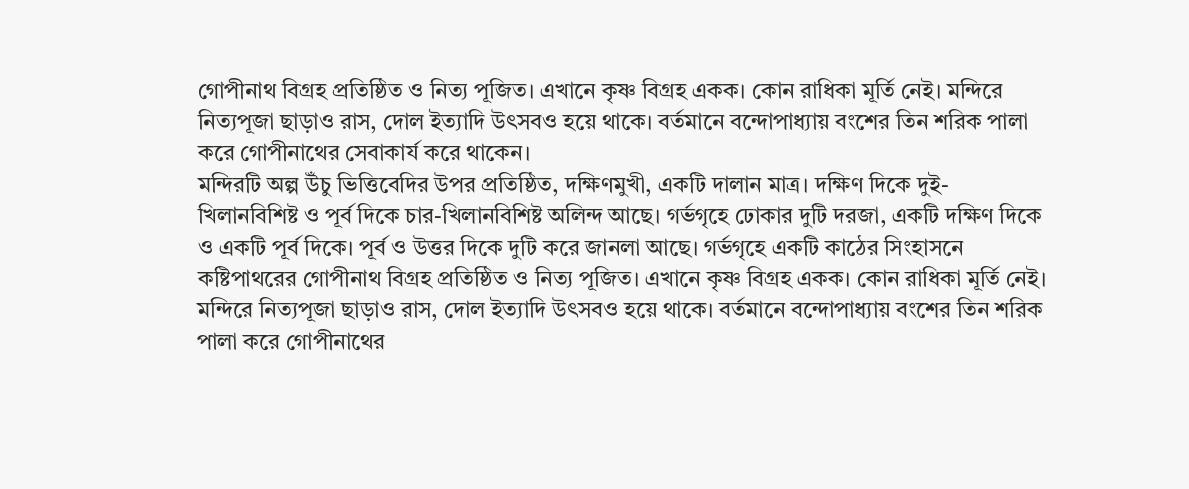গোপীনাথ বিগ্রহ প্রতিষ্ঠিত ও নিত্য পূজিত। এখানে কৃষ্ণ বিগ্রহ একক। কোন রাধিকা মূর্তি নেই। মন্দিরে নিত্যপূজা ছাড়াও রাস, দোল ইত্যাদি উৎসবও হয়ে থাকে। বর্তমানে বন্দোপাধ্যায় বংশের তিন শরিক পালা করে গোপীনাথের সেবাকার্য করে থাকেন।
মন্দিরটি অল্প উঁচু ভিত্তিবেদির উপর প্রতিষ্ঠিত, দক্ষিণমুখী, একটি দালান মাত্র। দক্ষিণ দিকে দুই-খিলানবিশিষ্ট ও পূর্ব দিকে চার-খিলানবিশিষ্ট অলিন্দ আছে। গর্ভগৃহে ঢোকার দুটি দরজা, একটি দক্ষিণ দিকে ও একটি পূর্ব দিকে। পূর্ব ও উত্তর দিকে দুটি করে জানলা আছে। গর্ভগৃহে একটি কাঠের সিংহাসনে কষ্টিপাথরের গোপীনাথ বিগ্রহ প্রতিষ্ঠিত ও নিত্য পূজিত। এখানে কৃষ্ণ বিগ্রহ একক। কোন রাধিকা মূর্তি নেই। মন্দিরে নিত্যপূজা ছাড়াও রাস, দোল ইত্যাদি উৎসবও হয়ে থাকে। বর্তমানে বন্দোপাধ্যায় বংশের তিন শরিক পালা করে গোপীনাথের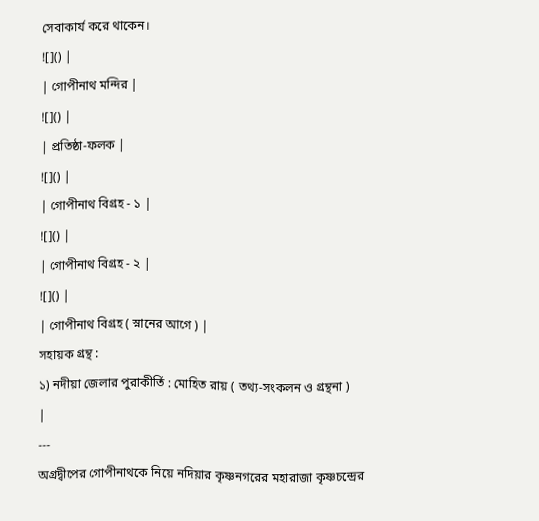সেবাকার্য করে থাকেন।
![]() |
| গোপীনাথ মন্দির |
![]() |
| প্রতিষ্ঠা-ফলক |
![]() |
| গোপীনাথ বিগ্রহ - ১ |
![]() |
| গোপীনাথ বিগ্রহ - ২ |
![]() |
| গোপীনাথ বিগ্রহ ( স্নানের আগে ) |
সহায়ক গ্রন্থ :
১) নদীয়া জেলার পুরাকীর্তি : মোহিত রায় ( তথ্য-সংকলন ও গ্রন্থনা )
|
---
অগ্রদ্বীপের গোপীনাথকে নিয়ে নদিয়ার কৃষ্ণনগরের মহারাজা কৃষ্ণচন্দ্রের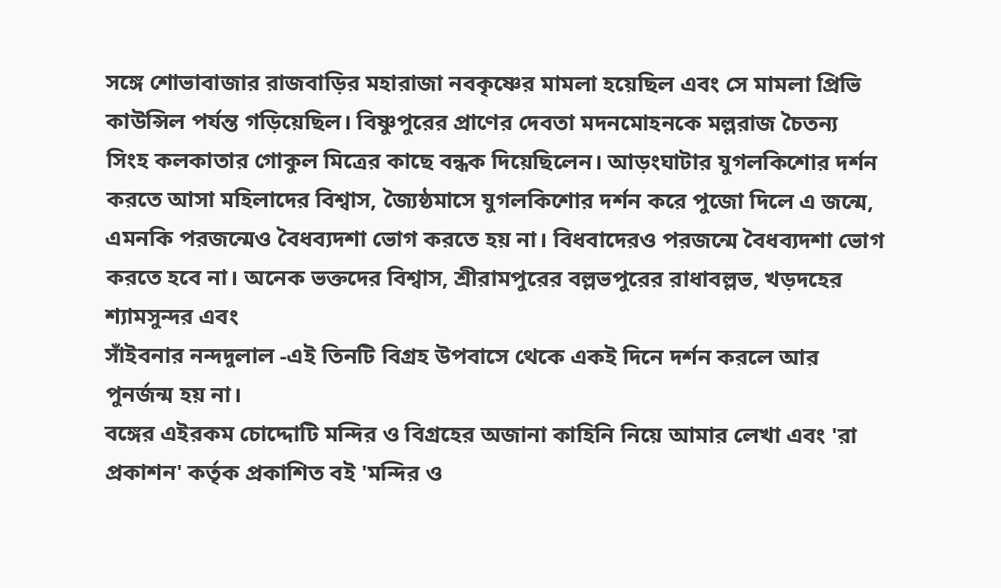সঙ্গে শোভাবাজার রাজবাড়ির মহারাজা নবকৃষ্ণের মামলা হয়েছিল এবং সে মামলা প্রিভি কাউন্সিল পর্যন্ত গড়িয়েছিল। বিষ্ণুপুরের প্রাণের দেবতা মদনমোহনকে মল্লরাজ চৈতন্য সিংহ কলকাতার গোকুল মিত্রের কাছে বন্ধক দিয়েছিলেন। আড়ংঘাটার যুগলকিশোর দর্শন করতে আসা মহিলাদের বিশ্বাস, জ্যৈষ্ঠমাসে যুগলকিশোর দর্শন করে পুজো দিলে এ জন্মে, এমনকি পরজন্মেও বৈধব্যদশা ভোগ করতে হয় না। বিধবাদেরও পরজন্মে বৈধব্যদশা ভোগ করতে হবে না। অনেক ভক্তদের বিশ্বাস, শ্রীরামপুরের বল্লভপুরের রাধাবল্লভ, খড়দহের শ্যামসুন্দর এবং
সাঁইবনার নন্দদুলাল -এই তিনটি বিগ্রহ উপবাসে থেকে একই দিনে দর্শন করলে আর
পুনর্জন্ম হয় না।
বঙ্গের এইরকম চোদ্দোটি মন্দির ও বিগ্রহের অজানা কাহিনি নিয়ে আমার লেখা এবং 'রা প্রকাশন' কর্তৃক প্রকাশিত বই 'মন্দির ও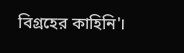বিগ্রহের কাহিনি'।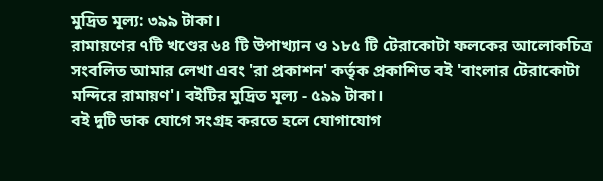মুদ্রিত মূল্য: ৩৯৯ টাকা।
রামায়ণের ৭টি খণ্ডের ৬৪ টি উপাখ্যান ও ১৮৫ টি টেরাকোটা ফলকের আলোকচিত্র সংবলিত আমার লেখা এবং 'রা প্রকাশন' কর্তৃক প্রকাশিত বই 'বাংলার টেরাকোটা মন্দিরে রামায়ণ'। বইটির মুদ্রিত মূল্য - ৫৯৯ টাকা।
বই দুটি ডাক যোগে সংগ্রহ করতে হলে যোগাযোগ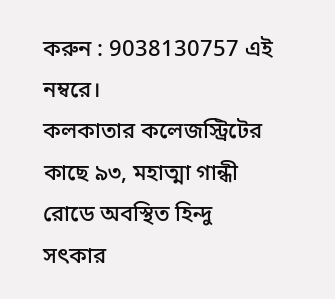করুন : 9038130757 এই নম্বরে।
কলকাতার কলেজস্ট্রিটের কাছে ৯৩, মহাত্মা গান্ধী রোডে অবস্থিত হিন্দু সৎকার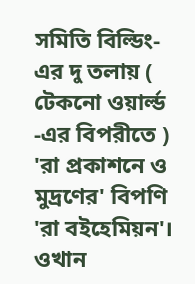সমিতি বিল্ডিং-এর দু তলায় ( টেকনো ওয়ার্ল্ড -এর বিপরীতে ) 'রা প্রকাশনে ও মুদ্রণের' বিপণি 'রা বইহেমিয়ন'। ওখান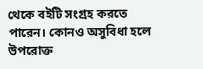থেকে বইটি সংগ্রহ করতে পারেন। কোনও অসুবিধা হলে উপরোক্ত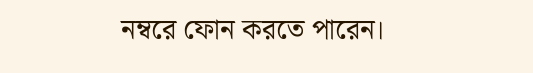নম্বরে ফোন করতে পারেন।